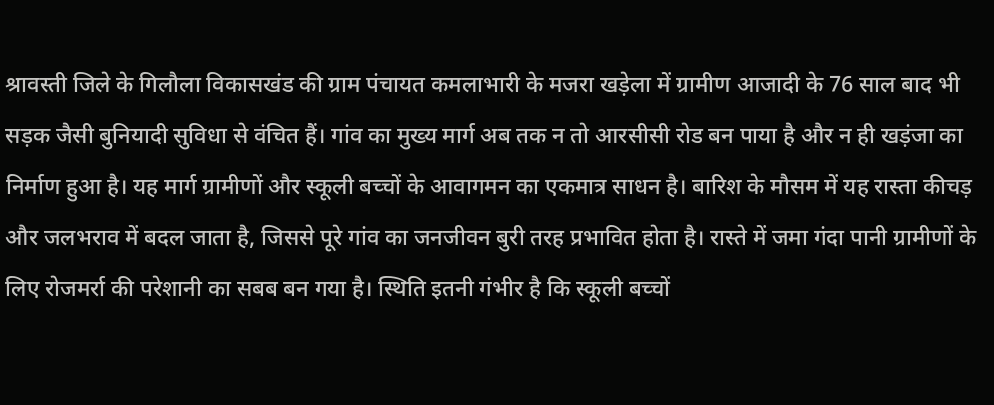श्रावस्ती जिले के गिलौला विकासखंड की ग्राम पंचायत कमलाभारी के मजरा खड़ेला में ग्रामीण आजादी के 76 साल बाद भी सड़क जैसी बुनियादी सुविधा से वंचित हैं। गांव का मुख्य मार्ग अब तक न तो आरसीसी रोड बन पाया है और न ही खड़ंजा का निर्माण हुआ है। यह मार्ग ग्रामीणों और स्कूली बच्चों के आवागमन का एकमात्र साधन है। बारिश के मौसम में यह रास्ता कीचड़ और जलभराव में बदल जाता है, जिससे पूरे गांव का जनजीवन बुरी तरह प्रभावित होता है। रास्ते में जमा गंदा पानी ग्रामीणों के लिए रोजमर्रा की परेशानी का सबब बन गया है। स्थिति इतनी गंभीर है कि स्कूली बच्चों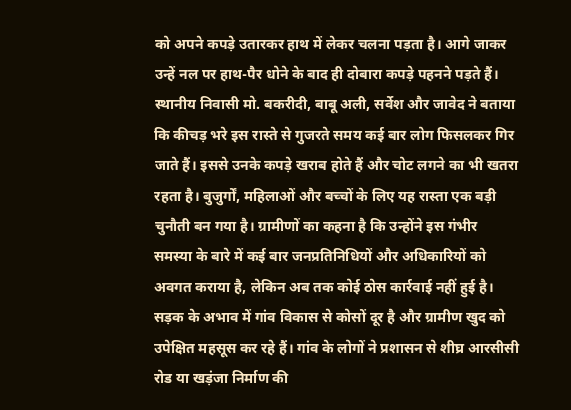को अपने कपड़े उतारकर हाथ में लेकर चलना पड़ता है। आगे जाकर उन्हें नल पर हाथ-पैर धोने के बाद ही दोबारा कपड़े पहनने पड़ते हैं। स्थानीय निवासी मो. बकरीदी, बाबू अली, सर्वेश और जावेद ने बताया कि कीचड़ भरे इस रास्ते से गुजरते समय कई बार लोग फिसलकर गिर जाते हैं। इससे उनके कपड़े खराब होते हैं और चोट लगने का भी खतरा रहता है। बुजुर्गों, महिलाओं और बच्चों के लिए यह रास्ता एक बड़ी चुनौती बन गया है। ग्रामीणों का कहना है कि उन्होंने इस गंभीर समस्या के बारे में कई बार जनप्रतिनिधियों और अधिकारियों को अवगत कराया है, लेकिन अब तक कोई ठोस कार्रवाई नहीं हुई है। सड़क के अभाव में गांव विकास से कोसों दूर है और ग्रामीण खुद को उपेक्षित महसूस कर रहे हैं। गांव के लोगों ने प्रशासन से शीघ्र आरसीसी रोड या खड़ंजा निर्माण की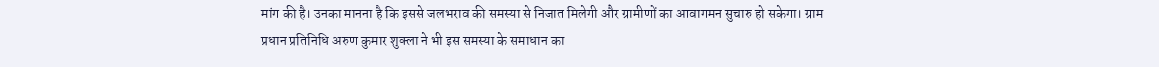मांग की है। उनका मानना है कि इससे जलभराव की समस्या से निजात मिलेगी और ग्रामीणों का आवागमन सुचारु हो सकेगा। ग्राम प्रधान प्रतिनिधि अरुण कुमार शुक्ला ने भी इस समस्या के समाधान का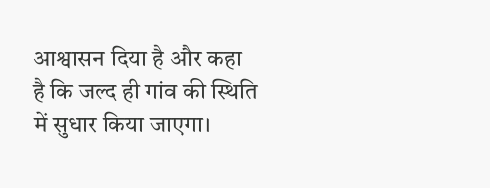आश्वासन दिया है और कहा है कि जल्द ही गांव की स्थिति में सुधार किया जाएगा।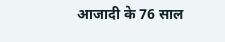आजादी के 76 साल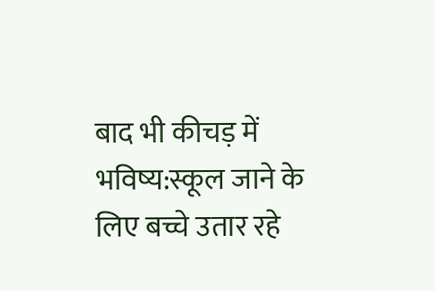बाद भी कीचड़ में भविष्य:स्कूल जाने के लिए बच्चे उतार रहे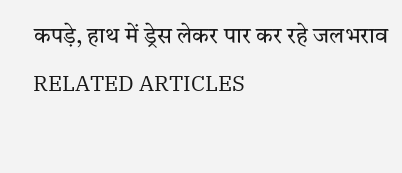कपड़े, हाथ में ड्रेस लेकर पार कर रहे जलभराव
RELATED ARTICLES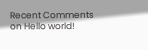Recent Comments
on Hello world!